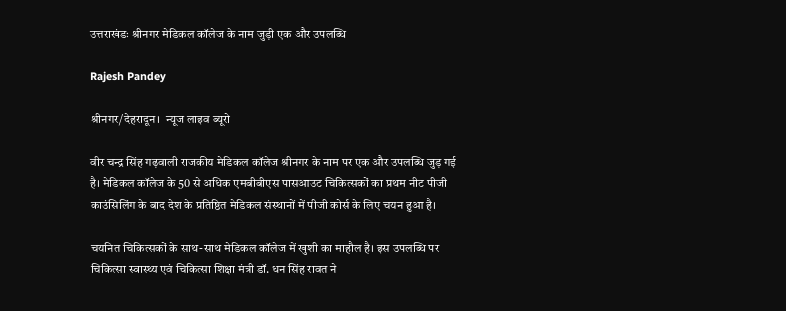उत्तराखंडः श्रीनगर मेडिकल कॉलेज के नाम जुड़ी एक और उपलब्धि

Rajesh Pandey

श्रीनगर/देहरादून।  न्यूज लाइव ब्यूरो

वीर चन्द्र सिंह गढ़वाली राजकीय मेडिकल कॉलेज श्रीनगर के नाम पर एक और उपलब्धि जुड़ गई है। मेडिकल कॉलेज के 50 से अधिक एमबीबीएस पासआउट चिकित्सकों का प्रथम नीट पीजी काउंसिलिंग के बाद देश के प्रतिष्ठित मेडिकल संस्थानों में पीजी कोर्स के लिए चयन हुआ है।

चयनित चिकित्सकों के साथ-साथ मेडिकल कॉलेज में खुशी का माहौल है। इस उपलब्धि पर चिकित्सा स्वास्थ्य एवं चिकित्सा शिक्षा मंत्री डॉ. धन सिंह रावत ने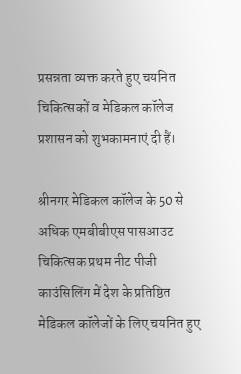प्रसन्नता व्यक्त करते हुए चयनित चिकित्सकों व मेडिकल कॉलेज प्रशासन को शुभकामनाएं दी हैं।

श्रीनगर मेडिकल कॉलेज के 50 से अधिक एमबीबीएस पासआउट चिकित्सक प्रथम नीट पीजी काउंसिलिंग में देश के प्रतिष्ठित मेडिकल कॉलेजों के लिए चयनित हुए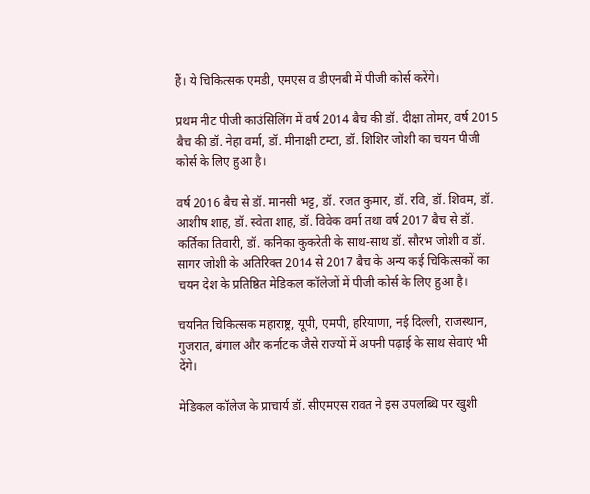हैं। ये चिकित्सक एमडी, एमएस व डीएनबी में पीजी कोर्स करेंगे।

प्रथम नीट पीजी काउंसिलिंग में वर्ष 2014 बैच की डॉ. दीक्षा तोमर, वर्ष 2015 बैच की डॉ. नेहा वर्मा, डॉ. मीनाक्षी टम्टा, डॉ. शिशिर जोशी का चयन पीजी कोर्स के लिए हुआ है।

वर्ष 2016 बैच से डॉ. मानसी भट्ट, डॉ. रजत कुमार, डॉ. रवि, डॉ. शिवम, डॉ. आशीष शाह, डॉ. स्वेता शाह, डॉ. विवेक वर्मा तथा वर्ष 2017 बैच से डॉ. कर्तिका तिवारी, डॉ. कनिका कुकरेती के साथ-साथ डॉ. सौरभ जोशी व डॉ. सागर जोशी के अतिरिक्त 2014 से 2017 बैच के अन्य कई चिकित्सकों का चयन देश के प्रतिष्ठित मेडिकल कॉलेजों में पीजी कोर्स के लिए हुआ है।

चयनित चिकित्सक महाराष्ट्र, यूपी, एमपी, हरियाणा, नई दिल्ली, राजस्थान, गुजरात, बंगाल और कर्नाटक जैसे राज्यों में अपनी पढ़ाई के साथ सेवाएं भी देंगे।

मेडिकल कॉलेज के प्राचार्य डॉ. सीएमएस रावत ने इस उपलब्धि पर खुशी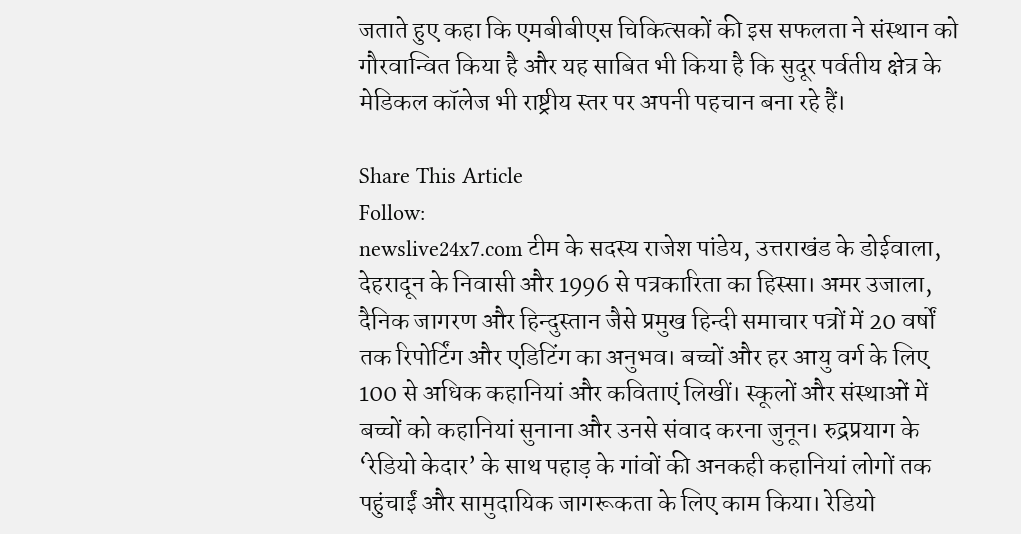जताते हुए कहा कि एमबीबीएस चिकित्सकों की इस सफलता ने संस्थान को गौरवान्वित किया है और यह साबित भी किया है कि सुदूर पर्वतीय क्षेत्र के मेडिकल कॉलेज भी राष्ट्रीय स्तर पर अपनी पहचान बना रहे हैं।

Share This Article
Follow:
newslive24x7.com टीम के सदस्य राजेश पांडेय, उत्तराखंड के डोईवाला, देहरादून के निवासी और 1996 से पत्रकारिता का हिस्सा। अमर उजाला, दैनिक जागरण और हिन्दुस्तान जैसे प्रमुख हिन्दी समाचार पत्रों में 20 वर्षों तक रिपोर्टिंग और एडिटिंग का अनुभव। बच्चों और हर आयु वर्ग के लिए 100 से अधिक कहानियां और कविताएं लिखीं। स्कूलों और संस्थाओं में बच्चों को कहानियां सुनाना और उनसे संवाद करना जुनून। रुद्रप्रयाग के ‘रेडियो केदार’ के साथ पहाड़ के गांवों की अनकही कहानियां लोगों तक पहुंचाईं और सामुदायिक जागरूकता के लिए काम किया। रेडियो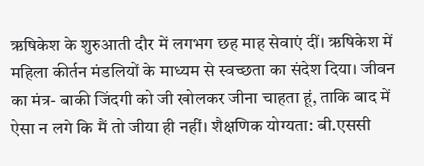ऋषिकेश के शुरुआती दौर में लगभग छह माह सेवाएं दीं। ऋषिकेश में महिला कीर्तन मंडलियों के माध्यम से स्वच्छता का संदेश दिया। जीवन का मंत्र- बाकी जिंदगी को जी खोलकर जीना चाहता हूं, ताकि बाद में ऐसा न लगे कि मैं तो जीया ही नहीं। शैक्षणिक योग्यता: बी.एससी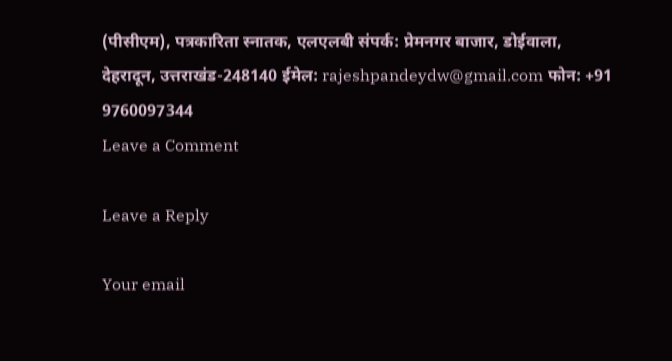(पीसीएम), पत्रकारिता स्नातक, एलएलबी संपर्क: प्रेमनगर बाजार, डोईवाला, देहरादून, उत्तराखंड-248140 ईमेल: rajeshpandeydw@gmail.com फोन: +91 9760097344
Leave a Comment

Leave a Reply

Your email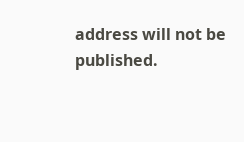address will not be published.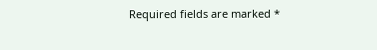Required fields are marked *